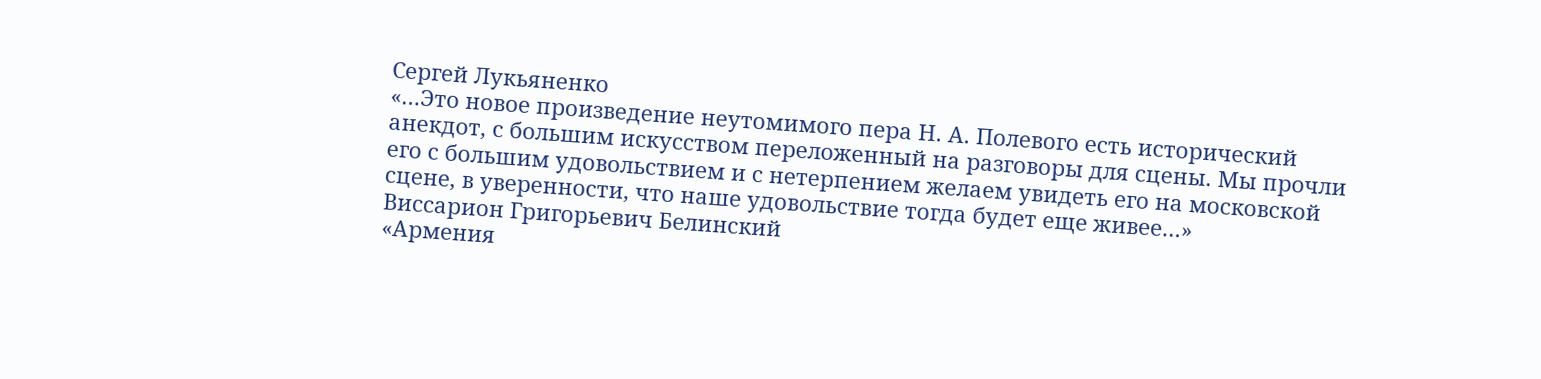Сергей Лукьяненко
«…Это новое произведение неутомимого пера Н. А. Полевого есть исторический анекдот, с большим искусством переложенный на разговоры для сцены. Мы прочли его с большим удовольствием и с нетерпением желаем увидеть его на московской сцене, в уверенности, что наше удовольствие тогда будет еще живее…»
Виссарион Григорьевич Белинский
«Армения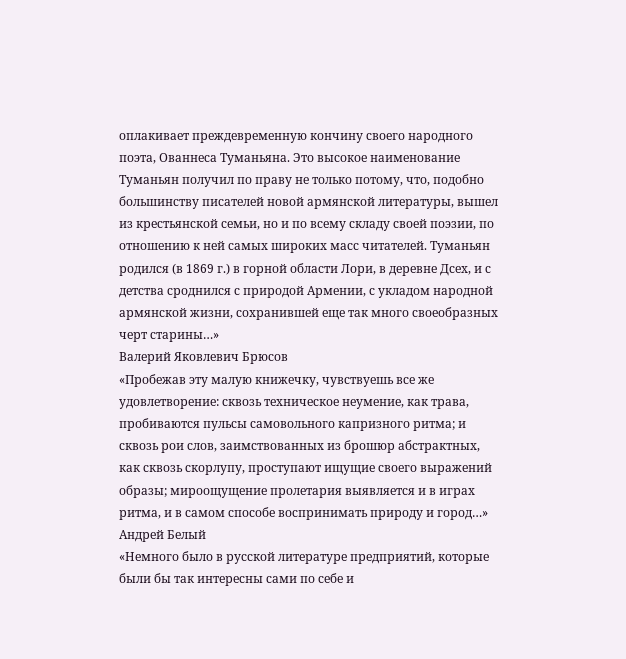оплакивает преждевременную кончину своего народного поэта, Ованнеса Туманьяна. Это высокое наименование Туманьян получил по праву не только потому, что, подобно большинству писателей новой армянской литературы, вышел из крестьянской семьи, но и по всему складу своей поэзии, по отношению к ней самых широких масс читателей. Туманьян родился (в 1869 г.) в горной области Лори, в деревне Дсех, и с детства сроднился с природой Армении, с укладом народной армянской жизни, сохранившей еще так много своеобразных черт старины…»
Валерий Яковлевич Брюсов
«Пробежав эту малую книжечку, чувствуешь все же удовлетворение: сквозь техническое неумение, как трава, пробиваются пульсы самовольного капризного ритма; и сквозь рои слов, заимствованных из брошюр абстрактных, как сквозь скорлупу, проступают ищущие своего выражений образы; мироощущение пролетария выявляется и в играх ритма, и в самом способе воспринимать природу и город…»
Андрей Белый
«Немного было в русской литературе предприятий, которые были бы так интересны сами по себе и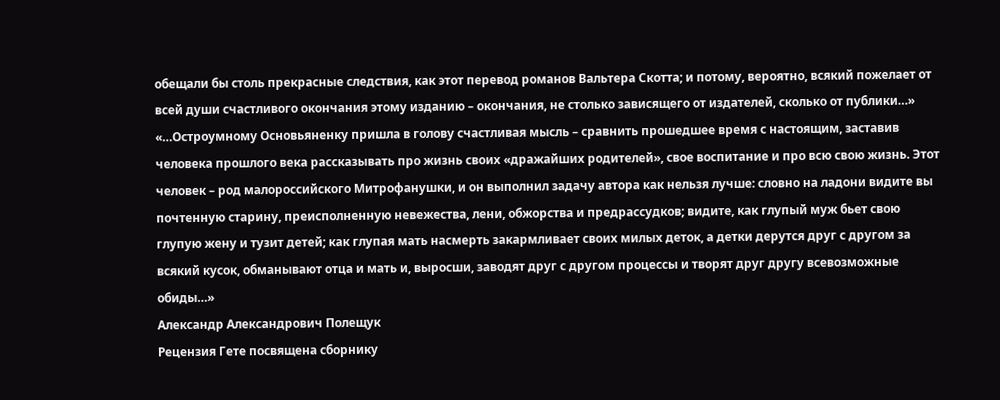обещали бы столь прекрасные следствия, как этот перевод романов Вальтера Скотта; и потому, вероятно, всякий пожелает от всей души счастливого окончания этому изданию – окончания, не столько зависящего от издателей, сколько от публики…»
«…Остроумному Основьяненку пришла в голову счастливая мысль – сравнить прошедшее время с настоящим, заставив человека прошлого века рассказывать про жизнь своих «дражайших родителей», свое воспитание и про всю свою жизнь. Этот человек – род малороссийского Митрофанушки, и он выполнил задачу автора как нельзя лучше: словно на ладони видите вы почтенную старину, преисполненную невежества, лени, обжорства и предрассудков; видите, как глупый муж бьет свою глупую жену и тузит детей; как глупая мать насмерть закармливает своих милых деток, а детки дерутся друг с другом за всякий кусок, обманывают отца и мать и, выросши, заводят друг с другом процессы и творят друг другу всевозможные обиды…»
Александр Александрович Полещук
Рецензия Гете посвящена сборнику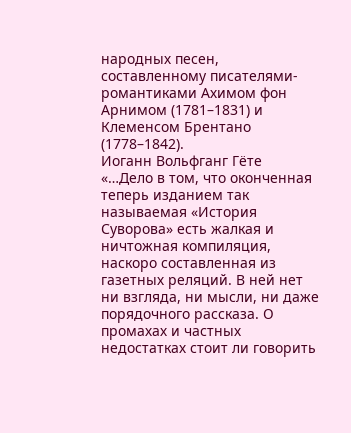народных песен, составленному писателями-романтиками Ахимом фон Арнимом (1781–1831) и Клеменсом Брентано (1778–1842).
Иоганн Вольфганг Гёте
«…Дело в том, что оконченная теперь изданием так называемая «История Суворова» есть жалкая и ничтожная компиляция, наскоро составленная из газетных реляций. В ней нет ни взгляда, ни мысли, ни даже порядочного рассказа. О промахах и частных недостатках стоит ли говорить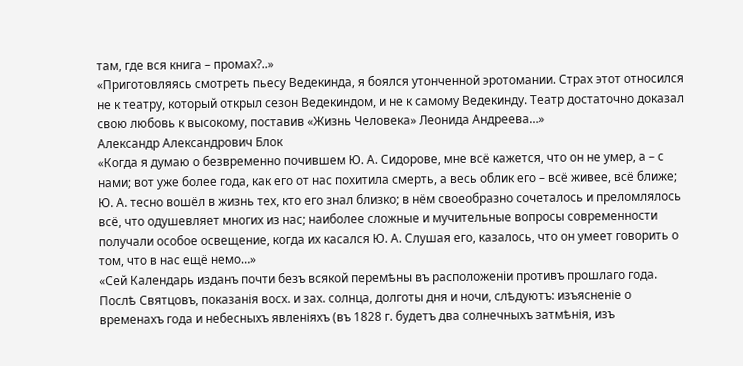там, где вся книга – промах?..»
«Приготовляясь смотреть пьесу Ведекинда, я боялся утонченной эротомании. Страх этот относился не к театру, который открыл сезон Ведекиндом, и не к самому Ведекинду. Театр достаточно доказал свою любовь к высокому, поставив «Жизнь Человека» Леонида Андреева…»
Александр Александрович Блок
«Когда я думаю о безвременно почившем Ю. А. Сидорове, мне всё кажется, что он не умер, а – с нами; вот уже более года, как его от нас похитила смерть, а весь облик его – всё живее, всё ближе; Ю. А. тесно вошёл в жизнь тех, кто его знал близко; в нём своеобразно сочеталось и преломлялось всё, что одушевляет многих из нас; наиболее сложные и мучительные вопросы современности получали особое освещение, когда их касался Ю. А. Слушая его, казалось, что он умеет говорить о том, что в нас ещё немо…»
«Сей Календарь изданъ почти безъ всякой перемѣны въ расположеніи противъ прошлаго года. Послѣ Святцовъ, показанія восх. и зах. солнца, долготы дня и ночи, слѣдуютъ: изъясненіе о временахъ года и небесныхъ явленіяхъ (въ 1828 г. будетъ два солнечныхъ затмѣнія, изъ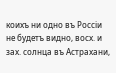коихъ ни одно въ Россіи не будетъ видно, восх. и зах. солнца въ Астрахани,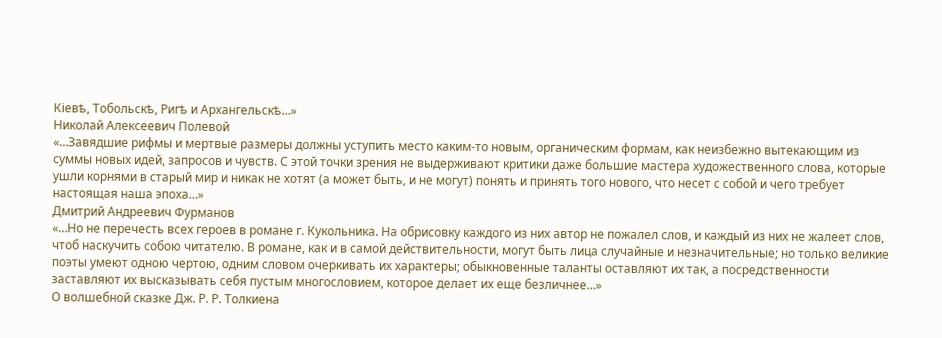Кіевѣ, Тобольскѣ, Ригѣ и Архангельскѣ…»
Николай Алексеевич Полевой
«…Завядшие рифмы и мертвые размеры должны уступить место каким-то новым, органическим формам, как неизбежно вытекающим из суммы новых идей, запросов и чувств. С этой точки зрения не выдерживают критики даже большие мастера художественного слова, которые ушли корнями в старый мир и никак не хотят (а может быть, и не могут) понять и принять того нового, что несет с собой и чего требует настоящая наша эпоха…»
Дмитрий Андреевич Фурманов
«…Но не перечесть всех героев в романе г. Кукольника. На обрисовку каждого из них автор не пожалел слов, и каждый из них не жалеет слов, чтоб наскучить собою читателю. В романе, как и в самой действительности, могут быть лица случайные и незначительные; но только великие поэты умеют одною чертою, одним словом очеркивать их характеры; обыкновенные таланты оставляют их так, а посредственности заставляют их высказывать себя пустым многословием, которое делает их еще безличнее…»
О волшебной сказке Дж. Р. Р. Толкиена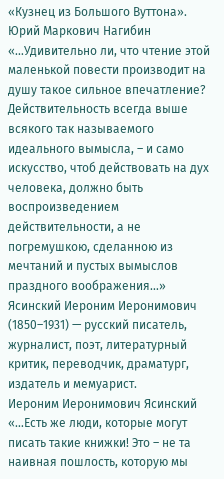«Кузнец из Большого Вуттона».
Юрий Маркович Нагибин
«…Удивительно ли, что чтение этой маленькой повести производит на душу такое сильное впечатление? Действительность всегда выше всякого так называемого идеального вымысла, – и само искусство, чтоб действовать на дух человека, должно быть воспроизведением действительности, а не погремушкою, сделанною из мечтаний и пустых вымыслов праздного воображения…»
Ясинский Иероним Иеронимович (1850–1931) — русский писатель, журналист, поэт, литературный критик, переводчик, драматург, издатель и мемуарист.
Иероним Иеронимович Ясинский
«…Есть же люди, которые могут писать такие книжки! Это – не та наивная пошлость, которую мы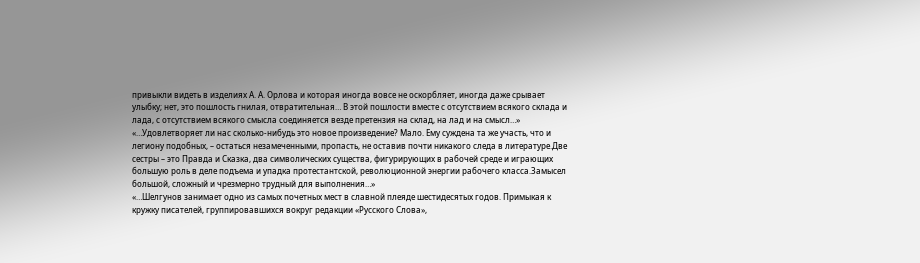привыкли видеть в изделиях А. А. Орлова и которая иногда вовсе не оскорбляет, иногда даже срывает улыбку; нет, это пошлость гнилая, отвратительная… В этой пошлости вместе с отсутствием всякого склада и лада, с отсутствием всякого смысла соединяется везде претензия на склад, на лад и на смысл…»
«…Удовлетворяет ли нас сколько-нибудь это новое произведение? Мало. Ему суждена та же участь, что и легиону подобных, – остаться незамеченными, пропасть, не оставив почти никакого следа в литературе.Две сестры – это Правда и Сказка, два символических существа, фигурирующих в рабочей среде и играющих большую роль в деле подъема и упадка протестантской, революционной энергии рабочего класса.Замысел большой, сложный и чрезмерно трудный для выполнения…»
«…Шелгунов занимает одно из самых почетных мест в славной плеяде шестидесятых годов. Примыкая к кружку писателей, группировавшихся вокруг редакции «Русского Слова»,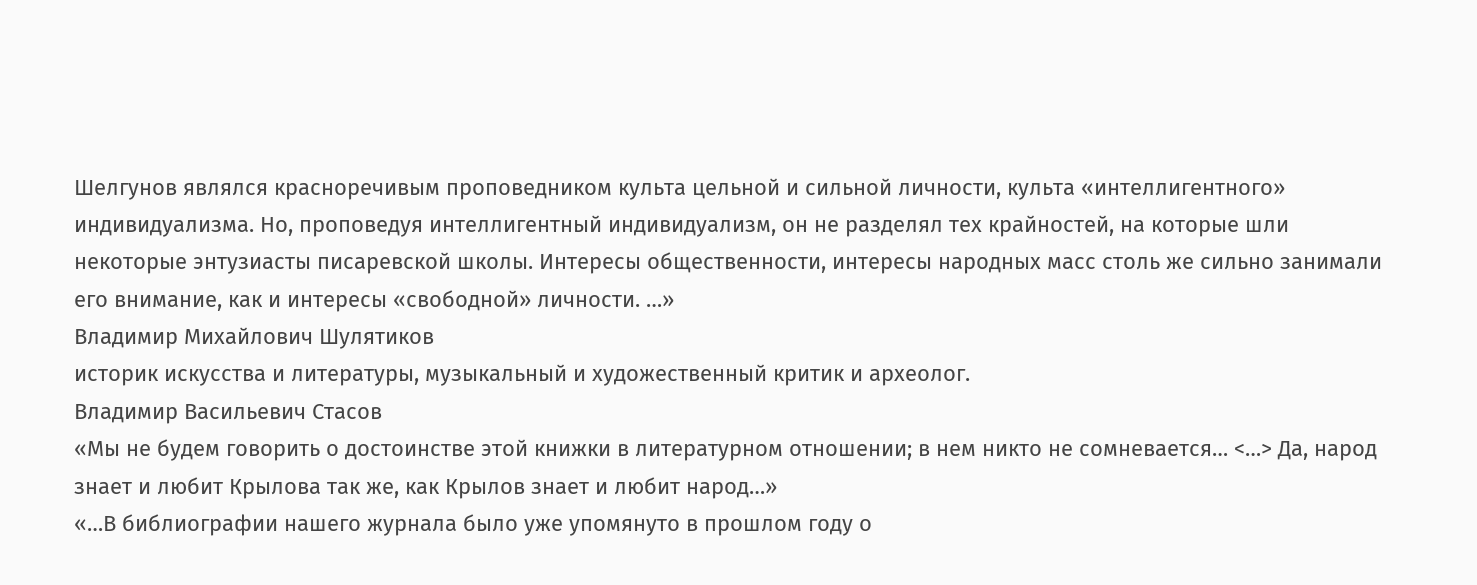Шелгунов являлся красноречивым проповедником культа цельной и сильной личности, культа «интеллигентного» индивидуализма. Но, проповедуя интеллигентный индивидуализм, он не разделял тех крайностей, на которые шли некоторые энтузиасты писаревской школы. Интересы общественности, интересы народных масс столь же сильно занимали его внимание, как и интересы «свободной» личности. …»
Владимир Михайлович Шулятиков
историк искусства и литературы, музыкальный и художественный критик и археолог.
Владимир Васильевич Стасов
«Мы не будем говорить о достоинстве этой книжки в литературном отношении; в нем никто не сомневается… <…> Да, народ знает и любит Крылова так же, как Крылов знает и любит народ…»
«…В библиографии нашего журнала было уже упомянуто в прошлом году о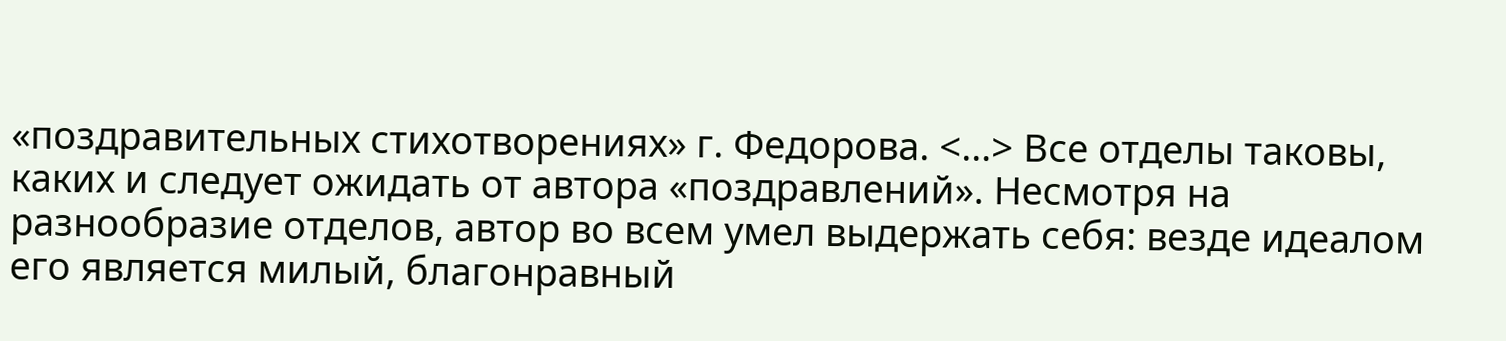«поздравительных стихотворениях» г. Федорова. <…> Все отделы таковы, каких и следует ожидать от автора «поздравлений». Несмотря на разнообразие отделов, автор во всем умел выдержать себя: везде идеалом его является милый, благонравный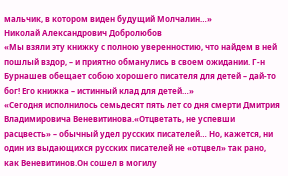мальчик, в котором виден будущий Молчалин…»
Николай Александрович Добролюбов
«Мы взяли эту книжку с полною уверенностию, что найдем в ней пошлый вздор, – и приятно обманулись в своем ожидании. Г-н Бурнашев обещает собою хорошего писателя для детей – дай-то бог! Его книжка – истинный клад для детей…»
«Сегодня исполнилось семьдесят пять лет со дня смерти Дмитрия Владимировича Веневитинова.«Отцветать, не успевши расцвесть» – обычный удел русских писателей… Но, кажется, ни один из выдающихся русских писателей не «отцвел» так рано, как Веневитинов.Он сошел в могилу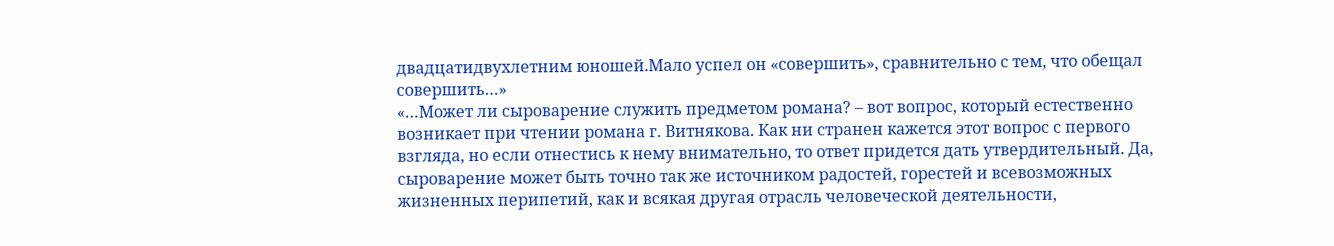двадцатидвухлетним юношей.Мало успел он «совершить», сравнительно с тем, что обещал совершить…»
«…Может ли сыроварение служить предметом романа? – вот вопрос, который естественно возникает при чтении романа г. Витнякова. Как ни странен кажется этот вопрос с первого взгляда, но если отнестись к нему внимательно, то ответ придется дать утвердительный. Да, сыроварение может быть точно так же источником радостей, горестей и всевозможных жизненных перипетий, как и всякая другая отрасль человеческой деятельности,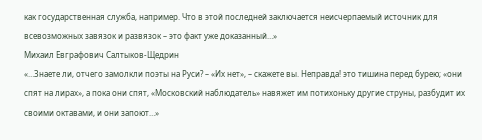как государственная служба, например. Что в этой последней заключается неисчерпаемый источник для всевозможных завязок и развязок – это факт уже доказанный…»
Михаил Евграфович Салтыков-Щедрин
«…Знаете ли, отчего замолкли поэты на Руси? – «Их нет», – скажете вы. Неправда! это тишина перед бурею; «они спят на лирах», а пока они спят, «Московский наблюдатель» навяжет им потихоньку другие струны, разбудит их своими октавами, и они запоют…»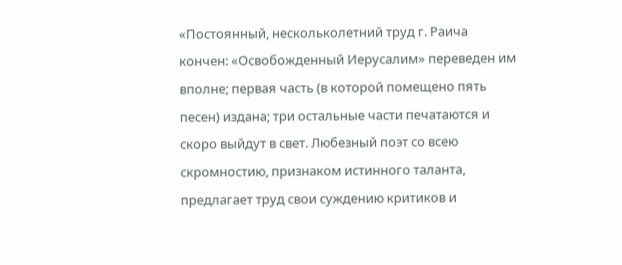«Постоянный, нескольколетний труд г. Раича кончен: «Освобожденный Иерусалим» переведен им вполне; первая часть (в которой помещено пять песен) издана; три остальные части печатаются и скоро выйдут в свет. Любезный поэт со всею скромностию, признаком истинного таланта, предлагает труд свои суждению критиков и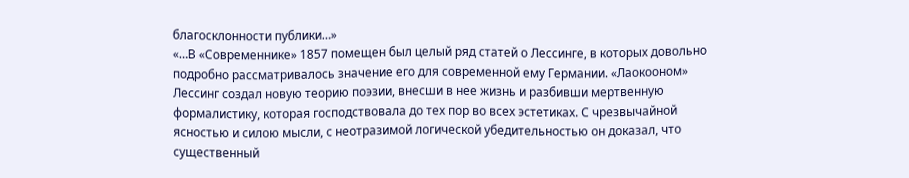благосклонности публики…»
«…В «Современнике» 1857 помещен был целый ряд статей о Лессинге, в которых довольно подробно рассматривалось значение его для современной ему Германии. «Лаокооном» Лессинг создал новую теорию поэзии, внесши в нее жизнь и разбивши мертвенную формалистику, которая господствовала до тех пор во всех эстетиках. С чрезвычайной ясностью и силою мысли, с неотразимой логической убедительностью он доказал, что существенный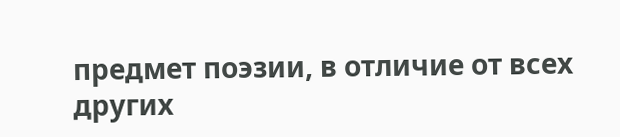предмет поэзии, в отличие от всех других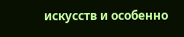искусств и особенно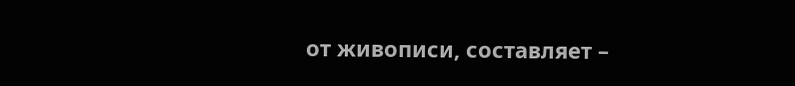от живописи, составляет –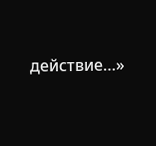действие…»